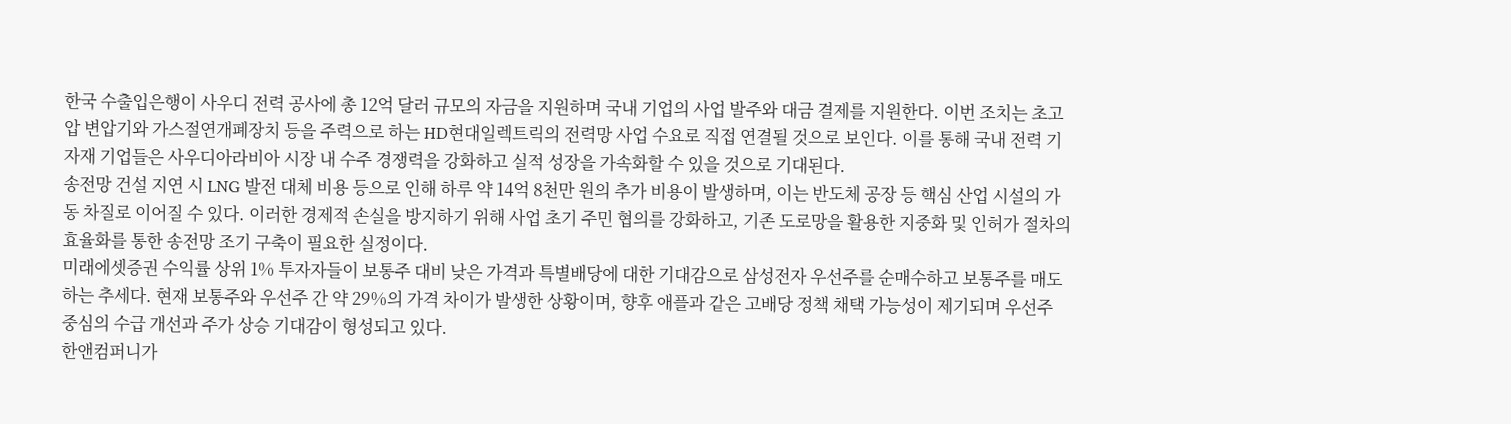한국 수출입은행이 사우디 전력 공사에 총 12억 달러 규모의 자금을 지원하며 국내 기업의 사업 발주와 대금 결제를 지원한다. 이번 조치는 초고압 변압기와 가스절연개폐장치 등을 주력으로 하는 HD현대일렉트릭의 전력망 사업 수요로 직접 연결될 것으로 보인다. 이를 통해 국내 전력 기자재 기업들은 사우디아라비아 시장 내 수주 경쟁력을 강화하고 실적 성장을 가속화할 수 있을 것으로 기대된다.
송전망 건설 지연 시 LNG 발전 대체 비용 등으로 인해 하루 약 14억 8천만 원의 추가 비용이 발생하며, 이는 반도체 공장 등 핵심 산업 시설의 가동 차질로 이어질 수 있다. 이러한 경제적 손실을 방지하기 위해 사업 초기 주민 협의를 강화하고, 기존 도로망을 활용한 지중화 및 인허가 절차의 효율화를 통한 송전망 조기 구축이 필요한 실정이다.
미래에셋증권 수익률 상위 1% 투자자들이 보통주 대비 낮은 가격과 특별배당에 대한 기대감으로 삼성전자 우선주를 순매수하고 보통주를 매도하는 추세다. 현재 보통주와 우선주 간 약 29%의 가격 차이가 발생한 상황이며, 향후 애플과 같은 고배당 정책 채택 가능성이 제기되며 우선주 중심의 수급 개선과 주가 상승 기대감이 형성되고 있다.
한앤컴퍼니가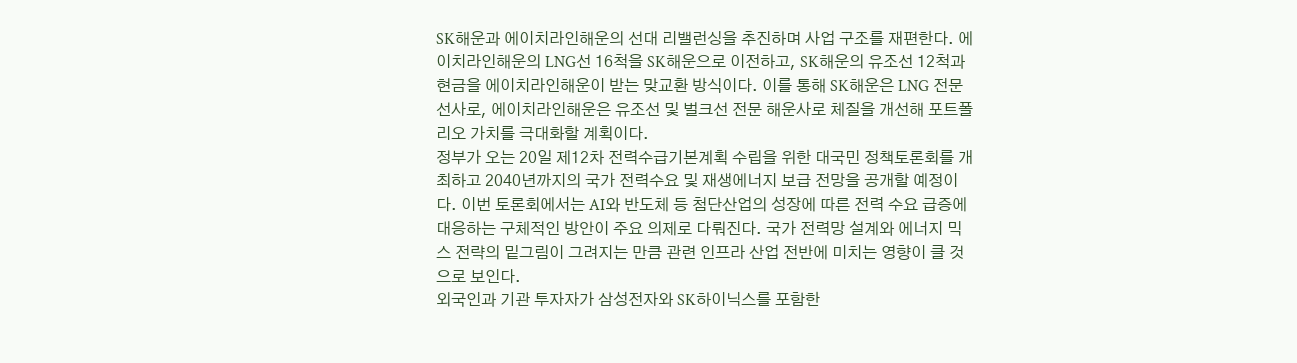SK해운과 에이치라인해운의 선대 리밸런싱을 추진하며 사업 구조를 재편한다. 에이치라인해운의 LNG선 16척을 SK해운으로 이전하고, SK해운의 유조선 12척과 현금을 에이치라인해운이 받는 맞교환 방식이다. 이를 통해 SK해운은 LNG 전문선사로, 에이치라인해운은 유조선 및 벌크선 전문 해운사로 체질을 개선해 포트폴리오 가치를 극대화할 계획이다.
정부가 오는 20일 제12차 전력수급기본계획 수립을 위한 대국민 정책토론회를 개최하고 2040년까지의 국가 전력수요 및 재생에너지 보급 전망을 공개할 예정이다. 이번 토론회에서는 AI와 반도체 등 첨단산업의 성장에 따른 전력 수요 급증에 대응하는 구체적인 방안이 주요 의제로 다뤄진다. 국가 전력망 설계와 에너지 믹스 전략의 밑그림이 그려지는 만큼 관련 인프라 산업 전반에 미치는 영향이 클 것으로 보인다.
외국인과 기관 투자자가 삼성전자와 SK하이닉스를 포함한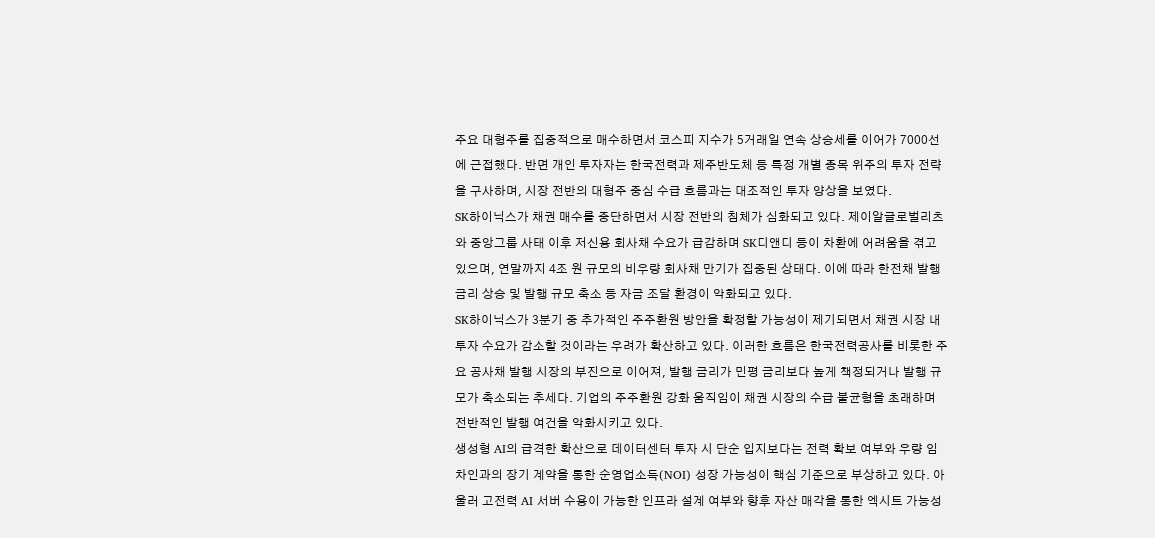주요 대형주를 집중적으로 매수하면서 코스피 지수가 5거래일 연속 상승세를 이어가 7000선에 근접했다. 반면 개인 투자자는 한국전력과 제주반도체 등 특정 개별 종목 위주의 투자 전략을 구사하며, 시장 전반의 대형주 중심 수급 흐름과는 대조적인 투자 양상을 보였다.
SK하이닉스가 채권 매수를 중단하면서 시장 전반의 침체가 심화되고 있다. 제이알글로벌리츠와 중앙그룹 사태 이후 저신용 회사채 수요가 급감하며 SK디앤디 등이 차환에 어려움을 겪고 있으며, 연말까지 4조 원 규모의 비우량 회사채 만기가 집중된 상태다. 이에 따라 한전채 발행 금리 상승 및 발행 규모 축소 등 자금 조달 환경이 악화되고 있다.
SK하이닉스가 3분기 중 추가적인 주주환원 방안을 확정할 가능성이 제기되면서 채권 시장 내 투자 수요가 감소할 것이라는 우려가 확산하고 있다. 이러한 흐름은 한국전력공사를 비롯한 주요 공사채 발행 시장의 부진으로 이어져, 발행 금리가 민평 금리보다 높게 책정되거나 발행 규모가 축소되는 추세다. 기업의 주주환원 강화 움직임이 채권 시장의 수급 불균형을 초래하며 전반적인 발행 여건을 악화시키고 있다.
생성형 AI의 급격한 확산으로 데이터센터 투자 시 단순 입지보다는 전력 확보 여부와 우량 임차인과의 장기 계약을 통한 순영업소득(NOI) 성장 가능성이 핵심 기준으로 부상하고 있다. 아울러 고전력 AI 서버 수용이 가능한 인프라 설계 여부와 향후 자산 매각을 통한 엑시트 가능성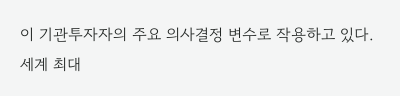이 기관투자자의 주요 의사결정 변수로 작용하고 있다.
세계 최대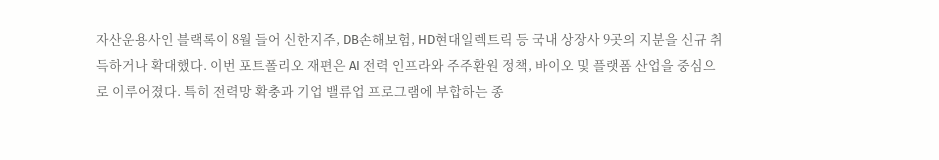자산운용사인 블랙록이 8월 들어 신한지주, DB손해보험, HD현대일렉트릭 등 국내 상장사 9곳의 지분을 신규 취득하거나 확대했다. 이번 포트폴리오 재편은 AI 전력 인프라와 주주환원 정책, 바이오 및 플랫폼 산업을 중심으로 이루어졌다. 특히 전력망 확충과 기업 밸류업 프로그램에 부합하는 종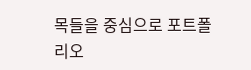목들을 중심으로 포트폴리오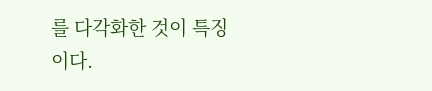를 다각화한 것이 특징이다.